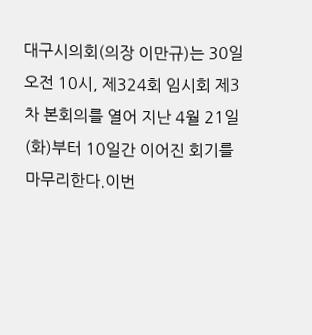대구시의회(의장 이만규)는 30일 오전 10시, 제324회 임시회 제3차 본회의를 열어 지난 4월 21일(화)부터 10일간 이어진 회기를 마무리한다.이번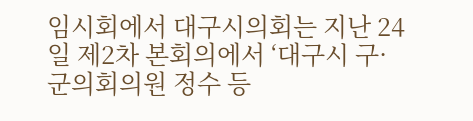임시회에서 대구시의회는 지난 24일 제2차 본회의에서 ‘대구시 구·군의회의원 정수 등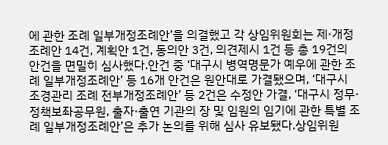에 관한 조례 일부개정조례안’을 의결했고 각 상임위원회는 제·개정 조례안 14건, 계획안 1건, 동의안 3건, 의견제시 1건 등 총 19건의 안건을 면밀히 심사했다.안건 중 ‘대구시 병역명문가 예우에 관한 조례 일부개정조례안’ 등 16개 안건은 원안대로 가결됐으며, ‘대구시 조경관리 조례 전부개정조례안’ 등 2건은 수정안 가결, ‘대구시 정무·정책보좌공무원, 출자·출연 기관의 장 및 임원의 임기에 관한 특별 조례 일부개정조례안’은 추가 논의를 위해 심사 유보됐다.상임위원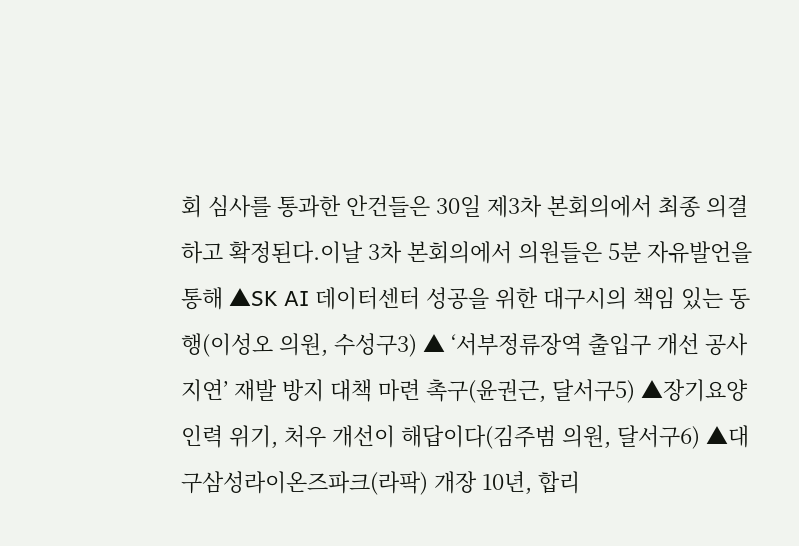회 심사를 통과한 안건들은 30일 제3차 본회의에서 최종 의결하고 확정된다.이날 3차 본회의에서 의원들은 5분 자유발언을 통해 ▲SK AI 데이터센터 성공을 위한 대구시의 책임 있는 동행(이성오 의원, 수성구3) ▲ ‘서부정류장역 출입구 개선 공사 지연’ 재발 방지 대책 마련 촉구(윤권근, 달서구5) ▲장기요양 인력 위기, 처우 개선이 해답이다(김주범 의원, 달서구6) ▲대구삼성라이온즈파크(라팍) 개장 10년, 합리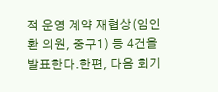적 운영 계약 재협상(임인환 의원, 중구1) 등 4건을 발표한다.한편, 다음 회기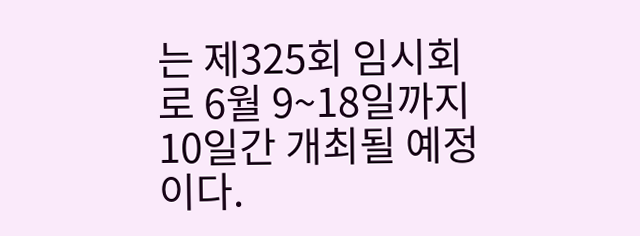는 제325회 임시회로 6월 9~18일까지 10일간 개최될 예정이다.